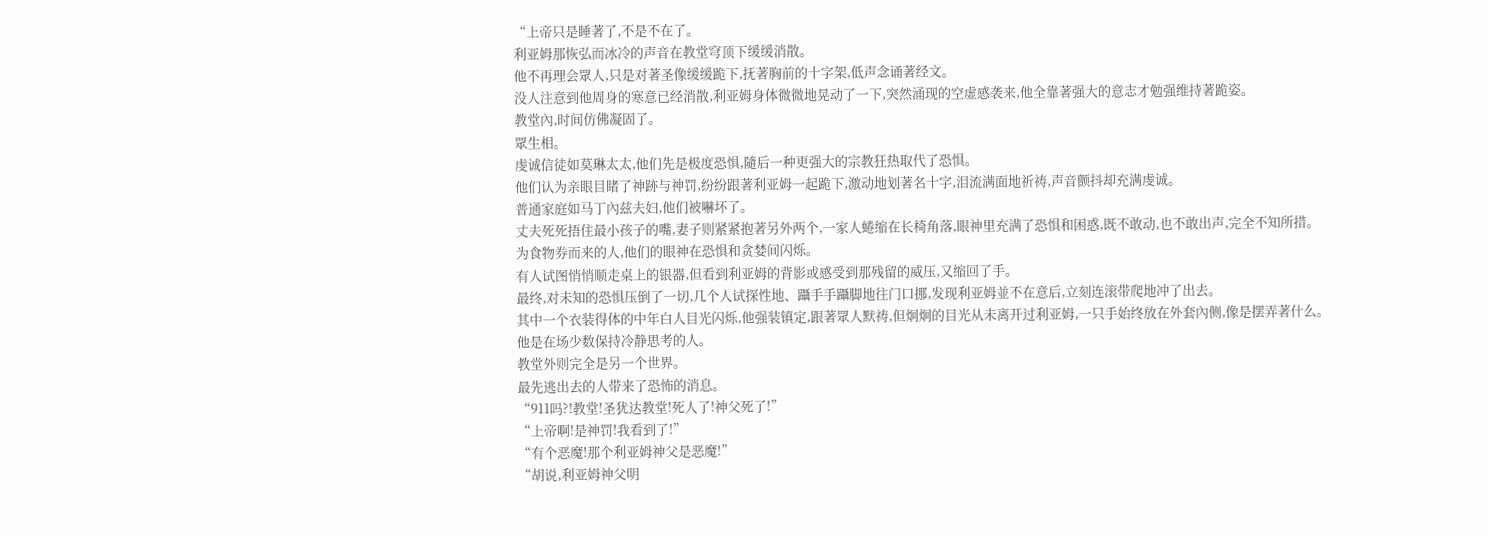“上帝只是睡著了,不是不在了。
利亚姆那恢弘而冰冷的声音在教堂穹顶下缓缓消散。
他不再理会眾人,只是对著圣像缓缓跪下,抚著胸前的十字架,低声念诵著经文。
没人注意到他周身的寒意已经消散,利亚姆身体微微地晃动了一下,突然涌现的空虚感袭来,他全靠著强大的意志才勉强维持著跪姿。
教堂內,时间仿佛凝固了。
眾生相。
虔诚信徒如莫琳太太,他们先是极度恐惧,隨后一种更强大的宗教狂热取代了恐惧。
他们认为亲眼目睹了神跡与神罚,纷纷跟著利亚姆一起跪下,激动地划著名十字,泪流满面地祈祷,声音颤抖却充满虔诚。
普通家庭如马丁內兹夫妇,他们被嚇坏了。
丈夫死死捂住最小孩子的嘴,妻子则紧紧抱著另外两个,一家人蜷缩在长椅角落,眼神里充满了恐惧和困惑,既不敢动,也不敢出声,完全不知所措。
为食物券而来的人,他们的眼神在恐惧和贪婪间闪烁。
有人试图悄悄顺走桌上的银器,但看到利亚姆的背影或感受到那残留的威压,又缩回了手。
最终,对未知的恐惧压倒了一切,几个人试探性地、躡手手躡脚地往门口挪,发现利亚姆並不在意后,立刻连滚带爬地冲了出去。
其中一个衣装得体的中年白人目光闪烁,他强装镇定,跟著眾人默祷,但炯炯的目光从未离开过利亚姆,一只手始终放在外套內侧,像是摆弄著什么。
他是在场少数保持冷静思考的人。
教堂外则完全是另一个世界。
最先逃出去的人带来了恐怖的消息。
“911吗?!教堂!圣犹达教堂!死人了!神父死了!”
“上帝啊!是神罚!我看到了!”
“有个恶魔!那个利亚姆神父是恶魔!”
“胡说,利亚姆神父明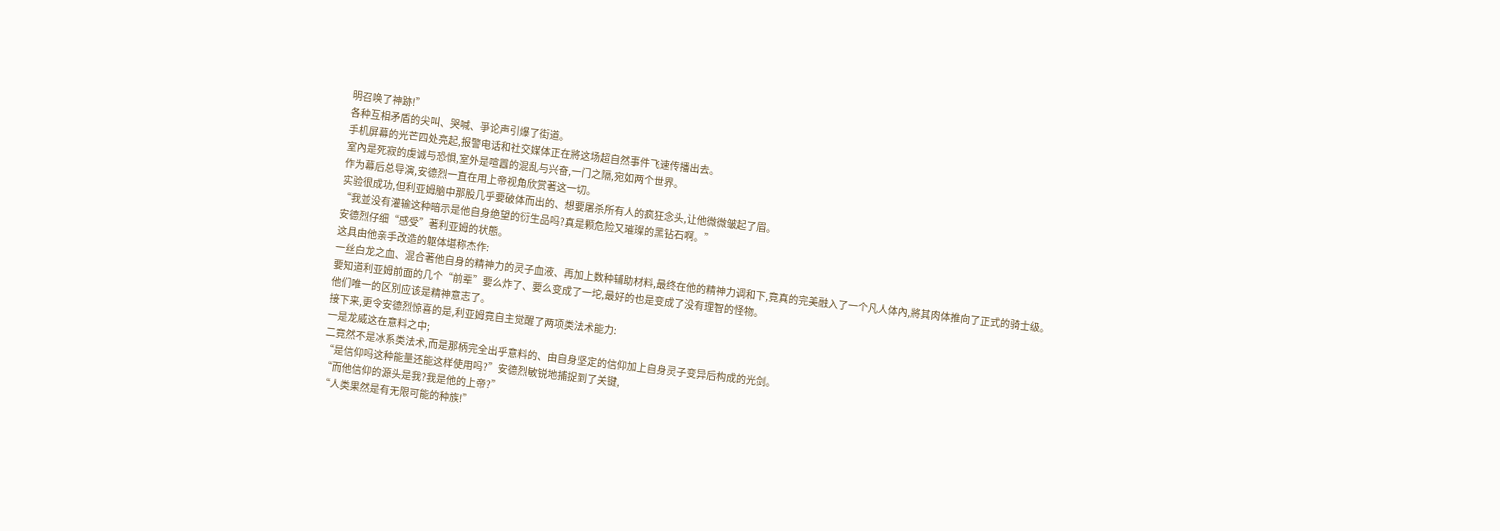明召唤了神跡!”
各种互相矛盾的尖叫、哭喊、爭论声引爆了街道。
手机屏幕的光芒四处亮起,报警电话和社交媒体正在將这场超自然事件飞速传播出去。
室內是死寂的虔诚与恐惧,室外是喧囂的混乱与兴奋,一门之隔,宛如两个世界。
作为幕后总导演,安德烈一直在用上帝视角欣赏著这一切。
实验很成功,但利亚姆脑中那股几乎要破体而出的、想要屠杀所有人的疯狂念头,让他微微皱起了眉。
“我並没有灌输这种暗示是他自身绝望的衍生品吗?真是颗危险又璀璨的黑钻石啊。”
安德烈仔细“感受”著利亚姆的状態。
这具由他亲手改造的躯体堪称杰作:
一丝白龙之血、混合著他自身的精神力的灵子血液、再加上数种辅助材料,最终在他的精神力调和下,竟真的完美融入了一个凡人体內,將其肉体推向了正式的骑士级。
要知道利亚姆前面的几个“前辈”要么炸了、要么变成了一坨,最好的也是变成了没有理智的怪物。
他们唯一的区別应该是精神意志了。
接下来,更令安德烈惊喜的是,利亚姆竟自主觉醒了两项类法术能力:
一是龙威这在意料之中;
二竟然不是冰系类法术,而是那柄完全出乎意料的、由自身坚定的信仰加上自身灵子变异后构成的光剑。
“是信仰吗这种能量还能这样使用吗?”安德烈敏锐地捕捉到了关键,
“而他信仰的源头是我?我是他的上帝?”
“人类果然是有无限可能的种族!”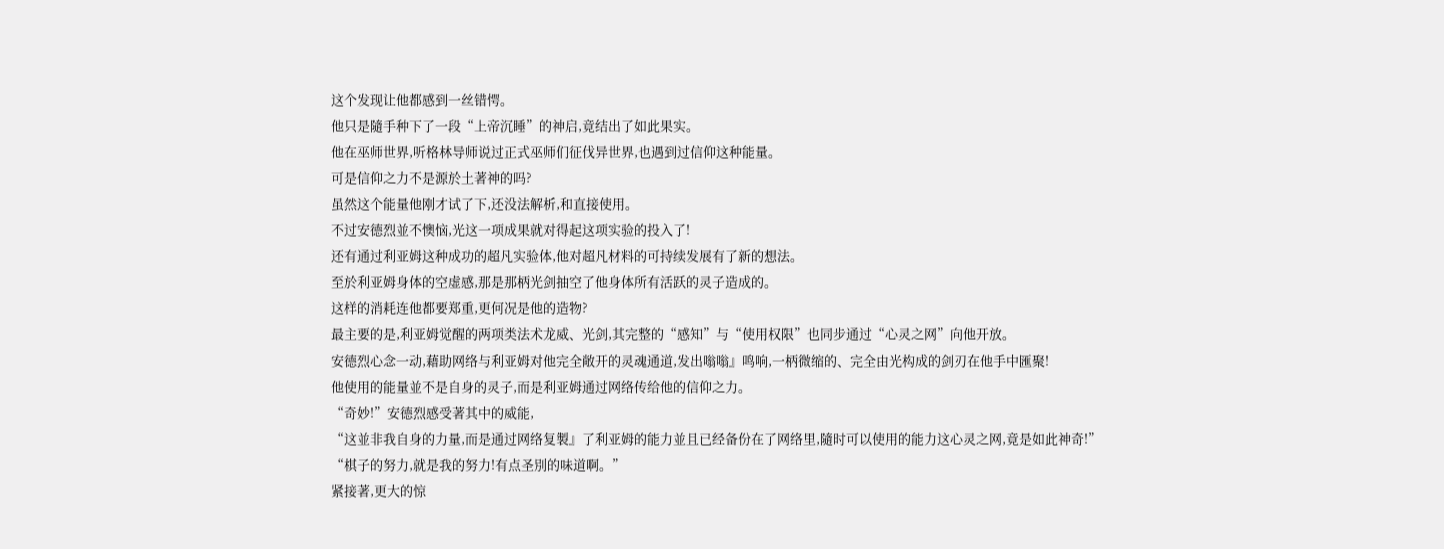这个发现让他都感到一丝错愕。
他只是隨手种下了一段“上帝沉睡”的神启,竟结出了如此果实。
他在巫师世界,听格林导师说过正式巫师们征伐异世界,也遇到过信仰这种能量。
可是信仰之力不是源於土著神的吗?
虽然这个能量他刚才试了下,还没法解析,和直接使用。
不过安德烈並不懊恼,光这一项成果就对得起这项实验的投入了!
还有通过利亚姆这种成功的超凡实验体,他对超凡材料的可持续发展有了新的想法。
至於利亚姆身体的空虚感,那是那柄光剑抽空了他身体所有活跃的灵子造成的。
这样的消耗连他都要郑重,更何况是他的造物?
最主要的是,利亚姆觉醒的两项类法术龙威、光剑,其完整的“感知”与“使用权限”也同步通过“心灵之网”向他开放。
安德烈心念一动,藉助网络与利亚姆对他完全敞开的灵魂通道,发出嗡嗡』鸣响,一柄微缩的、完全由光构成的剑刃在他手中匯聚!
他使用的能量並不是自身的灵子,而是利亚姆通过网络传给他的信仰之力。
“奇妙!”安德烈感受著其中的威能,
“这並非我自身的力量,而是通过网络复製』了利亚姆的能力並且已经备份在了网络里,隨时可以使用的能力这心灵之网,竟是如此神奇!”
“棋子的努力,就是我的努力!有点圣別的味道啊。”
紧接著,更大的惊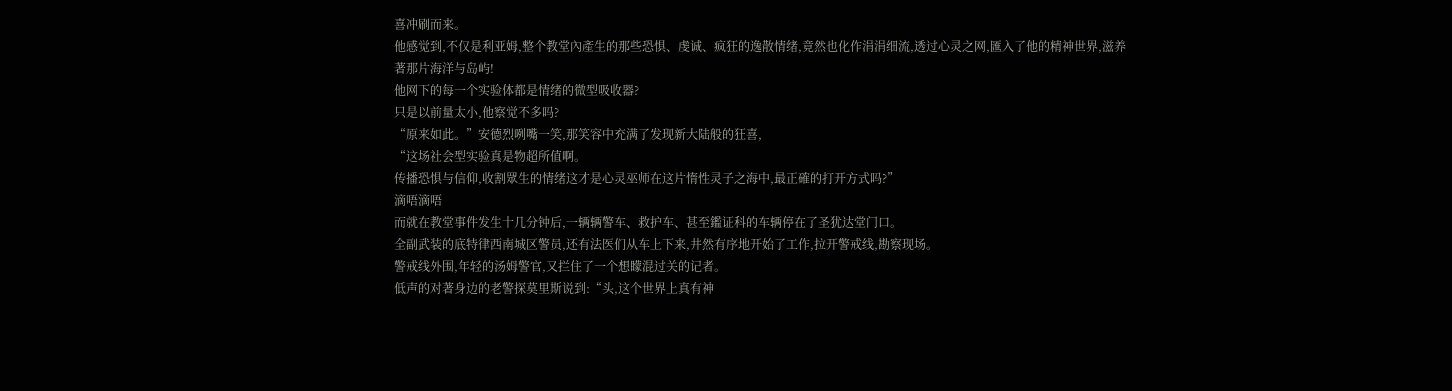喜冲刷而来。
他感觉到,不仅是利亚姆,整个教堂內產生的那些恐惧、虔诚、疯狂的逸散情绪,竟然也化作涓涓细流,透过心灵之网,匯入了他的精神世界,滋养著那片海洋与岛屿!
他网下的每一个实验体都是情绪的微型吸收器?
只是以前量太小,他察觉不多吗?
“原来如此。”安德烈咧嘴一笑,那笑容中充满了发现新大陆般的狂喜,
“这场社会型实验真是物超所值啊。
传播恐惧与信仰,收割眾生的情绪这才是心灵巫师在这片惰性灵子之海中,最正確的打开方式吗?”
滴唔滴唔
而就在教堂事件发生十几分钟后,一辆辆警车、救护车、甚至鑑证科的车辆停在了圣犹达堂门口。
全副武装的底特律西南城区警员,还有法医们从车上下来,井然有序地开始了工作,拉开警戒线,勘察现场。
警戒线外围,年轻的汤姆警官,又拦住了一个想矇混过关的记者。
低声的对著身边的老警探莫里斯说到:“头,这个世界上真有神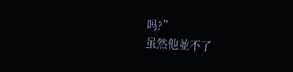吗?”
虽然他並不了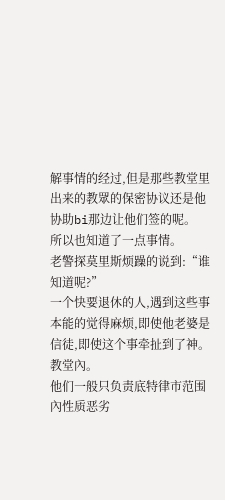解事情的经过,但是那些教堂里出来的教眾的保密协议还是他协助bi那边让他们签的呢。
所以也知道了一点事情。
老警探莫里斯烦躁的说到:“谁知道呢?”
一个快要退休的人,遇到这些事本能的觉得麻烦,即使他老婆是信徒,即使这个事牵扯到了神。
教堂內。
他们一般只负责底特律市范围內性质恶劣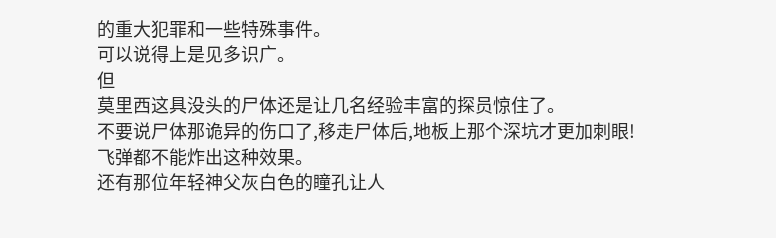的重大犯罪和一些特殊事件。
可以说得上是见多识广。
但
莫里西这具没头的尸体还是让几名经验丰富的探员惊住了。
不要说尸体那诡异的伤口了,移走尸体后,地板上那个深坑才更加刺眼!
飞弹都不能炸出这种效果。
还有那位年轻神父灰白色的瞳孔让人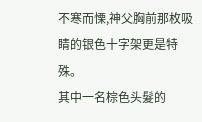不寒而慄,神父胸前那枚吸睛的银色十字架更是特殊。
其中一名棕色头髮的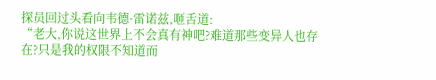探员回过头看向韦德·雷诺兹,咂舌道:
“老大,你说这世界上不会真有神吧?难道那些变异人也存在?只是我的权限不知道而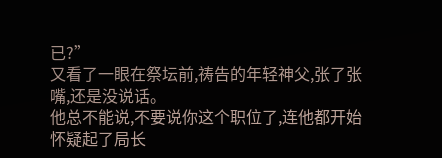已?”
又看了一眼在祭坛前,祷告的年轻神父,张了张嘴,还是没说话。
他总不能说,不要说你这个职位了,连他都开始怀疑起了局长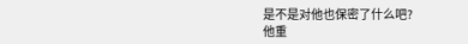是不是对他也保密了什么吧?
他重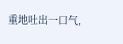重地吐出一口气,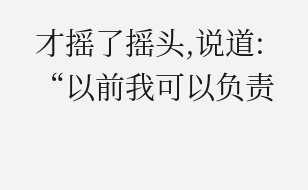才摇了摇头,说道:
“以前我可以负责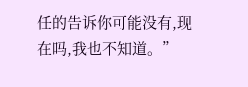任的告诉你可能没有,现在吗,我也不知道。”